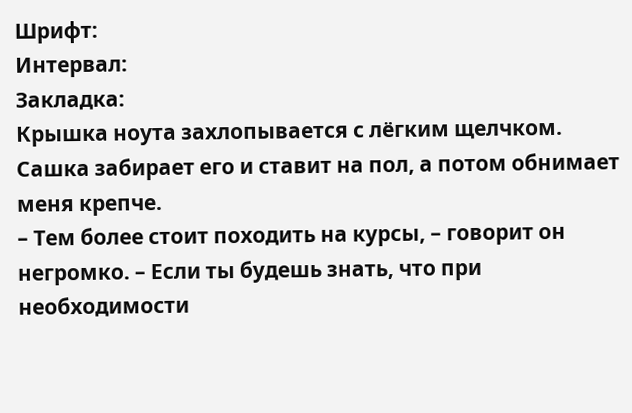Шрифт:
Интервал:
Закладка:
Крышка ноута захлопывается с лёгким щелчком. Сашка забирает его и ставит на пол, а потом обнимает меня крепче.
– Тем более стоит походить на курсы, – говорит он негромко. – Если ты будешь знать, что при необходимости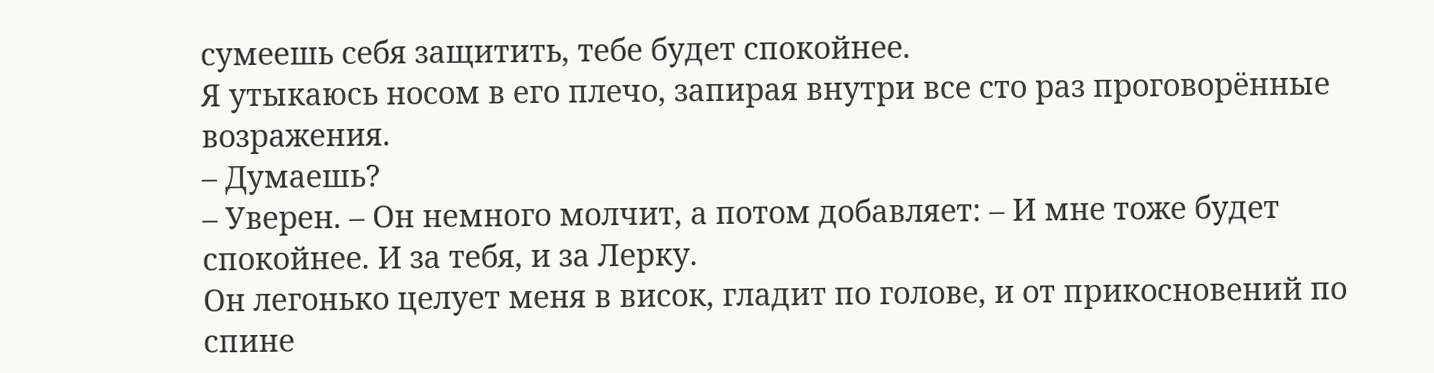сумеешь себя защитить, тебе будет спокойнее.
Я утыкаюсь носом в его плечо, запирая внутри все сто раз проговорённые возражения.
– Думаешь?
– Уверен. – Он немного молчит, а потом добавляет: – И мне тоже будет спокойнее. И за тебя, и за Лерку.
Он легонько целует меня в висок, гладит по голове, и от прикосновений по спине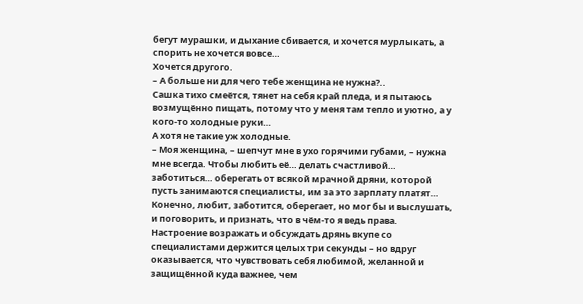бегут мурашки, и дыхание сбивается, и хочется мурлыкать, а спорить не хочется вовсе…
Хочется другого.
– А больше ни для чего тебе женщина не нужна?..
Сашка тихо смеётся, тянет на себя край пледа, и я пытаюсь возмущённо пищать, потому что у меня там тепло и уютно, а у кого-то холодные руки…
А хотя не такие уж холодные.
– Моя женщина, – шепчут мне в ухо горячими губами, – нужна мне всегда. Чтобы любить её… делать счастливой… заботиться… оберегать от всякой мрачной дряни, которой пусть занимаются специалисты, им за это зарплату платят…
Конечно, любит, заботится, оберегает, но мог бы и выслушать, и поговорить, и признать, что в чём-то я ведь права. Настроение возражать и обсуждать дрянь вкупе со специалистами держится целых три секунды – но вдруг оказывается, что чувствовать себя любимой, желанной и защищённой куда важнее, чем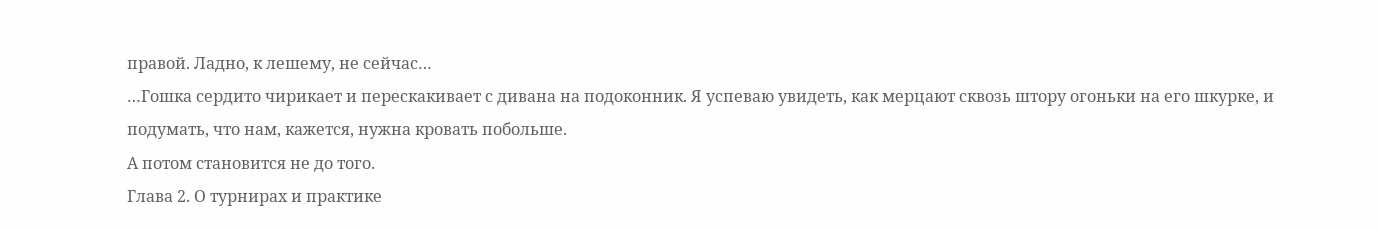правой. Ладно, к лешему, не сейчас…
…Гошка сердито чирикает и перескакивает с дивана на подоконник. Я успеваю увидеть, как мерцают сквозь штору огоньки на его шкурке, и подумать, что нам, кажется, нужна кровать побольше.
А потом становится не до того.
Глава 2. О турнирах и практике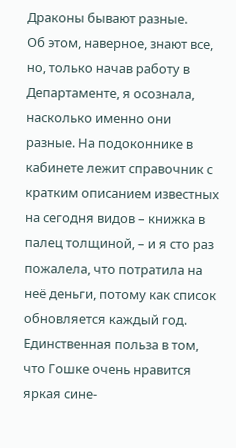Драконы бывают разные.
Об этом, наверное, знают все, но, только начав работу в Департаменте, я осознала, насколько именно они разные. На подоконнике в кабинете лежит справочник с кратким описанием известных на сегодня видов – книжка в палец толщиной, – и я сто раз пожалела, что потратила на неё деньги, потому как список обновляется каждый год. Единственная польза в том, что Гошке очень нравится яркая сине-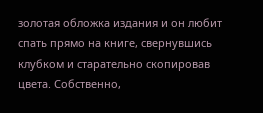золотая обложка издания и он любит спать прямо на книге, свернувшись клубком и старательно скопировав цвета. Собственно,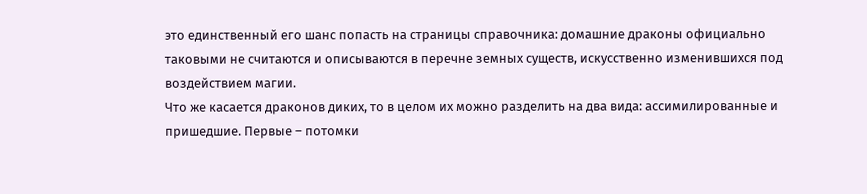это единственный его шанс попасть на страницы справочника: домашние драконы официально таковыми не считаются и описываются в перечне земных существ, искусственно изменившихся под воздействием магии.
Что же касается драконов диких, то в целом их можно разделить на два вида: ассимилированные и пришедшие. Первые – потомки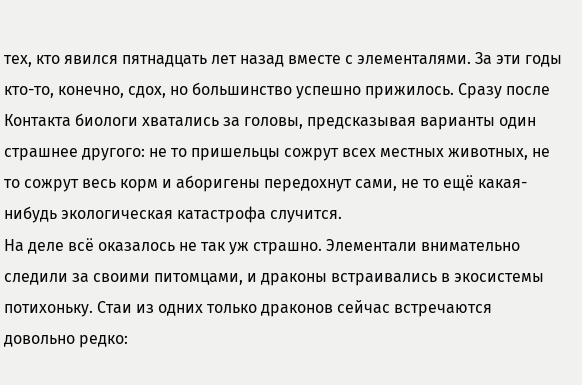тех, кто явился пятнадцать лет назад вместе с элементалями. За эти годы кто-то, конечно, сдох, но большинство успешно прижилось. Сразу после Контакта биологи хватались за головы, предсказывая варианты один страшнее другого: не то пришельцы сожрут всех местных животных, не то сожрут весь корм и аборигены передохнут сами, не то ещё какая-нибудь экологическая катастрофа случится.
На деле всё оказалось не так уж страшно. Элементали внимательно следили за своими питомцами, и драконы встраивались в экосистемы потихоньку. Стаи из одних только драконов сейчас встречаются довольно редко: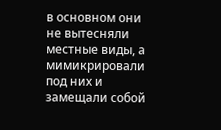в основном они не вытесняли местные виды, а мимикрировали под них и замещали собой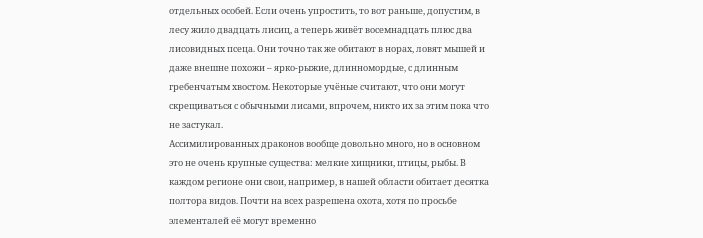отдельных особей. Если очень упростить, то вот раньше, допустим, в лесу жило двадцать лисиц, а теперь живёт восемнадцать плюс два лисовидных псеца. Они точно так же обитают в норах, ловят мышей и даже внешне похожи – ярко-рыжие, длинномордые, с длинным гребенчатым хвостом. Некоторые учёные считают, что они могут скрещиваться с обычными лисами, впрочем, никто их за этим пока что не застукал.
Ассимилированных драконов вообще довольно много, но в основном это не очень крупные существа: мелкие хищники, птицы, рыбы. В каждом регионе они свои, например, в нашей области обитает десятка полтора видов. Почти на всех разрешена охота, хотя по просьбе элементалей её могут временно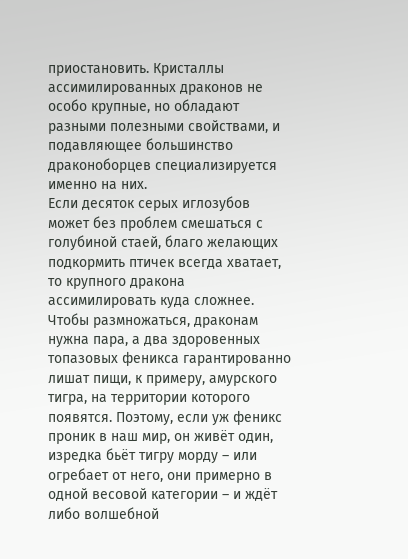приостановить. Кристаллы ассимилированных драконов не особо крупные, но обладают разными полезными свойствами, и подавляющее большинство драконоборцев специализируется именно на них.
Если десяток серых иглозубов может без проблем смешаться с голубиной стаей, благо желающих подкормить птичек всегда хватает, то крупного дракона ассимилировать куда сложнее. Чтобы размножаться, драконам нужна пара, а два здоровенных топазовых феникса гарантированно лишат пищи, к примеру, амурского тигра, на территории которого появятся. Поэтому, если уж феникс проник в наш мир, он живёт один, изредка бьёт тигру морду – или огребает от него, они примерно в одной весовой категории – и ждёт либо волшебной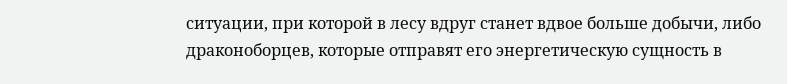ситуации, при которой в лесу вдруг станет вдвое больше добычи, либо драконоборцев, которые отправят его энергетическую сущность в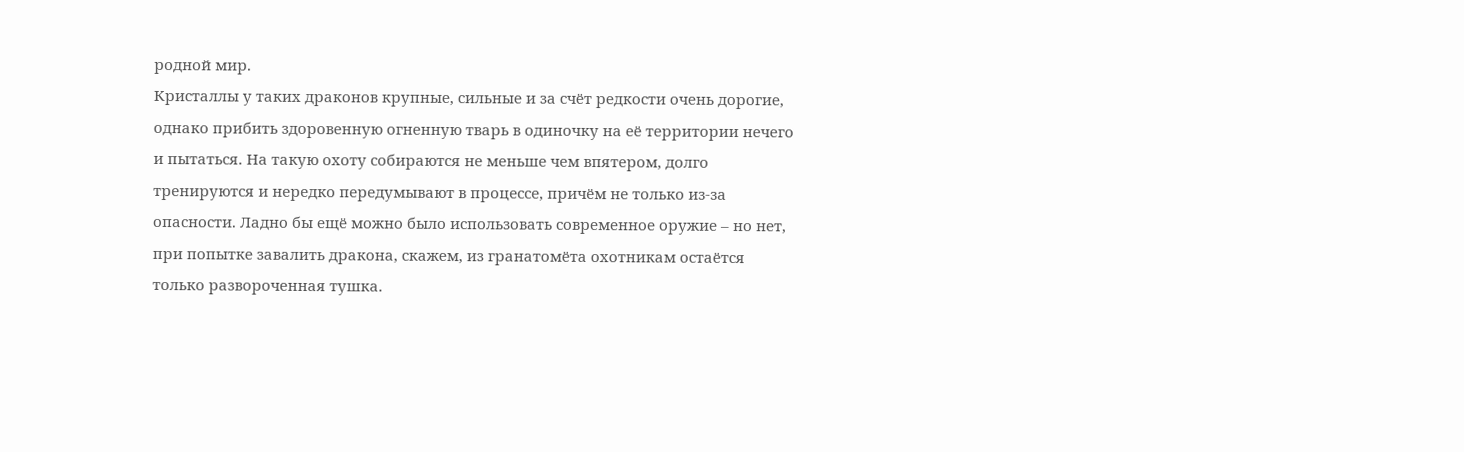родной мир.
Кристаллы у таких драконов крупные, сильные и за счёт редкости очень дорогие, однако прибить здоровенную огненную тварь в одиночку на её территории нечего и пытаться. На такую охоту собираются не меньше чем впятером, долго тренируются и нередко передумывают в процессе, причём не только из-за опасности. Ладно бы ещё можно было использовать современное оружие – но нет, при попытке завалить дракона, скажем, из гранатомёта охотникам остаётся только развороченная тушка.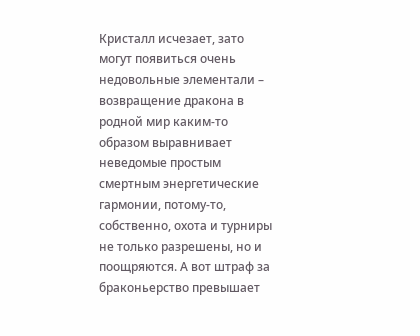Кристалл исчезает, зато могут появиться очень недовольные элементали – возвращение дракона в родной мир каким-то образом выравнивает неведомые простым смертным энергетические гармонии, потому-то, собственно, охота и турниры не только разрешены, но и поощряются. А вот штраф за браконьерство превышает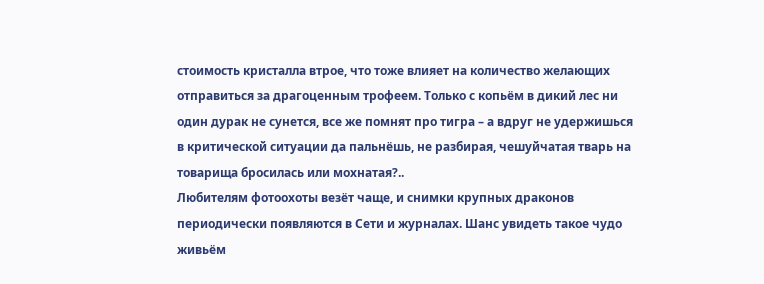стоимость кристалла втрое, что тоже влияет на количество желающих отправиться за драгоценным трофеем. Только с копьём в дикий лес ни один дурак не сунется, все же помнят про тигра – а вдруг не удержишься в критической ситуации да пальнёшь, не разбирая, чешуйчатая тварь на товарища бросилась или мохнатая?..
Любителям фотоохоты везёт чаще, и снимки крупных драконов периодически появляются в Сети и журналах. Шанс увидеть такое чудо живьём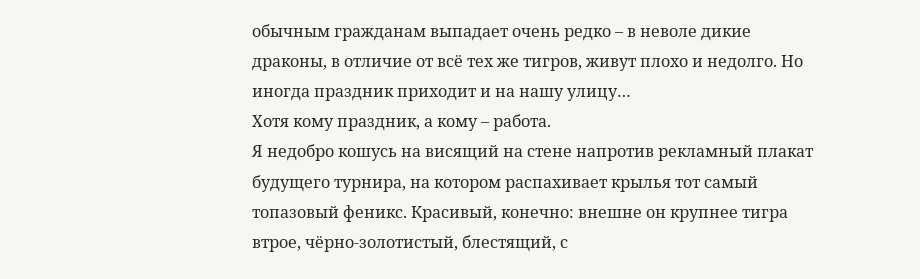обычным гражданам выпадает очень редко – в неволе дикие драконы, в отличие от всё тех же тигров, живут плохо и недолго. Но иногда праздник приходит и на нашу улицу…
Хотя кому праздник, а кому – работа.
Я недобро кошусь на висящий на стене напротив рекламный плакат будущего турнира, на котором распахивает крылья тот самый топазовый феникс. Красивый, конечно: внешне он крупнее тигра втрое, чёрно-золотистый, блестящий, с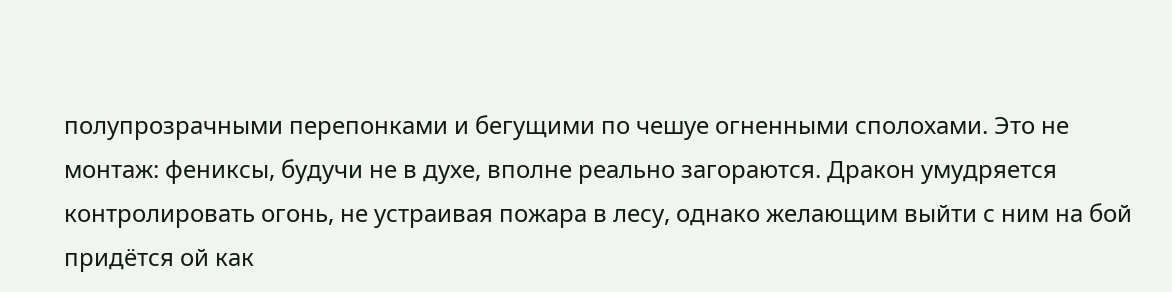полупрозрачными перепонками и бегущими по чешуе огненными сполохами. Это не монтаж: фениксы, будучи не в духе, вполне реально загораются. Дракон умудряется контролировать огонь, не устраивая пожара в лесу, однако желающим выйти с ним на бой придётся ой как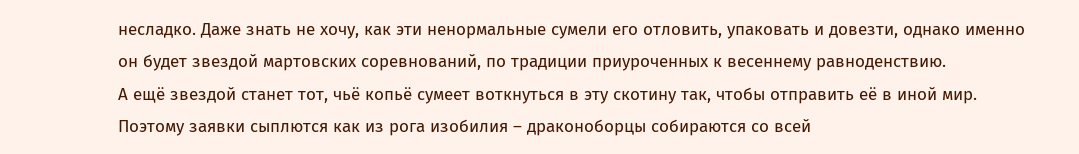несладко. Даже знать не хочу, как эти ненормальные сумели его отловить, упаковать и довезти, однако именно он будет звездой мартовских соревнований, по традиции приуроченных к весеннему равноденствию.
А ещё звездой станет тот, чьё копьё сумеет воткнуться в эту скотину так, чтобы отправить её в иной мир. Поэтому заявки сыплются как из рога изобилия – драконоборцы собираются со всей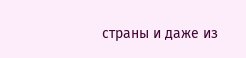страны и даже из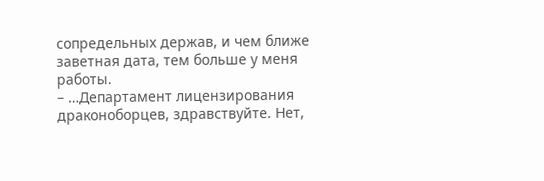сопредельных держав, и чем ближе заветная дата, тем больше у меня работы.
– …Департамент лицензирования драконоборцев, здравствуйте. Нет,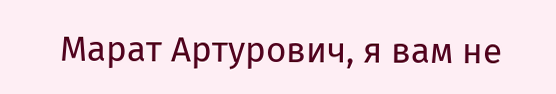Марат Артурович, я вам не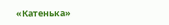«Катенька»